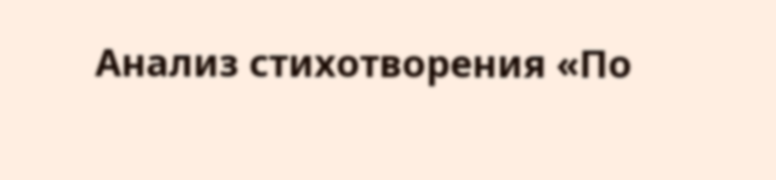Анализ стихотворения «По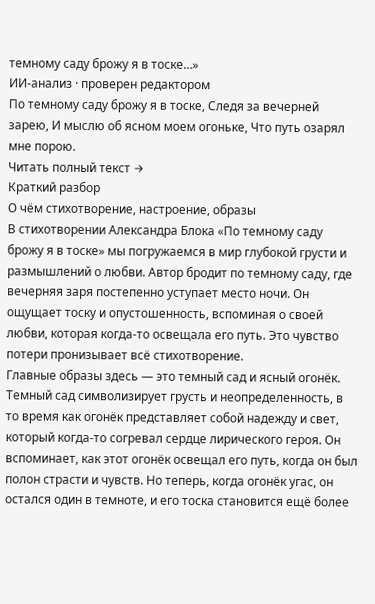темному саду брожу я в тоске…»
ИИ-анализ · проверен редактором
По темному саду брожу я в тоске, Следя за вечерней зарею, И мыслю об ясном моем огоньке, Что путь озарял мне порою.
Читать полный текст →
Краткий разбор
О чём стихотворение, настроение, образы
В стихотворении Александра Блока «По темному саду брожу я в тоске» мы погружаемся в мир глубокой грусти и размышлений о любви. Автор бродит по темному саду, где вечерняя заря постепенно уступает место ночи. Он ощущает тоску и опустошенность, вспоминая о своей любви, которая когда-то освещала его путь. Это чувство потери пронизывает всё стихотворение.
Главные образы здесь — это темный сад и ясный огонёк. Темный сад символизирует грусть и неопределенность, в то время как огонёк представляет собой надежду и свет, который когда-то согревал сердце лирического героя. Он вспоминает, как этот огонёк освещал его путь, когда он был полон страсти и чувств. Но теперь, когда огонёк угас, он остался один в темноте, и его тоска становится ещё более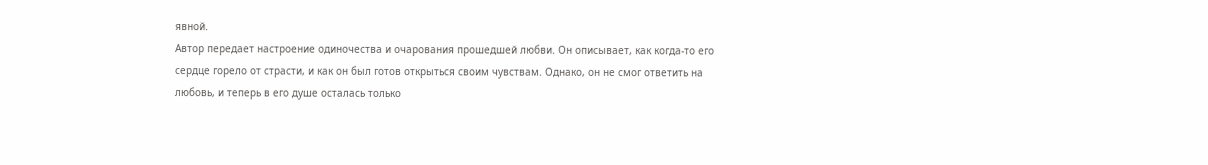явной.
Автор передает настроение одиночества и очарования прошедшей любви. Он описывает, как когда-то его сердце горело от страсти, и как он был готов открыться своим чувствам. Однако, он не смог ответить на любовь, и теперь в его душе осталась только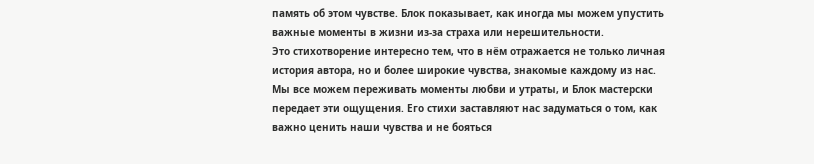память об этом чувстве. Блок показывает, как иногда мы можем упустить важные моменты в жизни из-за страха или нерешительности.
Это стихотворение интересно тем, что в нём отражается не только личная история автора, но и более широкие чувства, знакомые каждому из нас. Мы все можем переживать моменты любви и утраты, и Блок мастерски передает эти ощущения. Его стихи заставляют нас задуматься о том, как важно ценить наши чувства и не бояться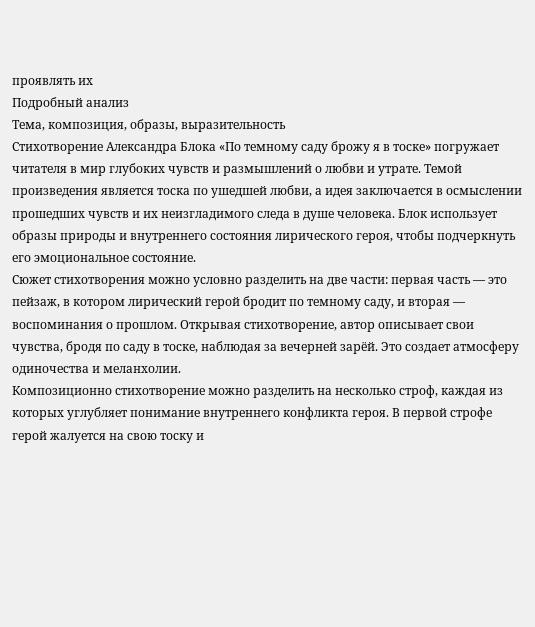проявлять их
Подробный анализ
Тема, композиция, образы, выразительность
Стихотворение Александра Блока «По темному саду брожу я в тоске» погружает читателя в мир глубоких чувств и размышлений о любви и утрате. Темой произведения является тоска по ушедшей любви, а идея заключается в осмыслении прошедших чувств и их неизгладимого следа в душе человека. Блок использует образы природы и внутреннего состояния лирического героя, чтобы подчеркнуть его эмоциональное состояние.
Сюжет стихотворения можно условно разделить на две части: первая часть — это пейзаж, в котором лирический герой бродит по темному саду, и вторая — воспоминания о прошлом. Открывая стихотворение, автор описывает свои чувства, бродя по саду в тоске, наблюдая за вечерней зарёй. Это создает атмосферу одиночества и меланхолии.
Композиционно стихотворение можно разделить на несколько строф, каждая из которых углубляет понимание внутреннего конфликта героя. В первой строфе герой жалуется на свою тоску и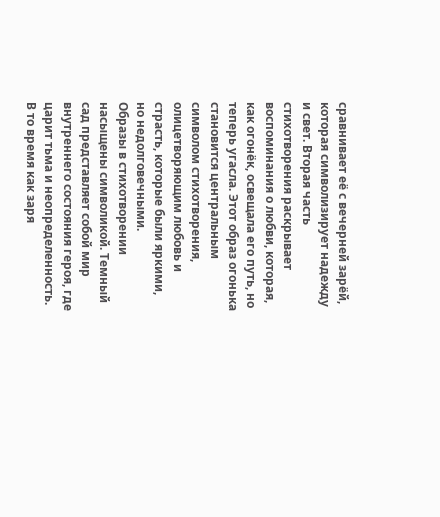сравнивает её с вечерней зарёй, которая символизирует надежду и свет. Вторая часть стихотворения раскрывает воспоминания о любви, которая, как огонёк, освещала его путь, но теперь угасла. Этот образ огонька становится центральным символом стихотворения, олицетворяющим любовь и страсть, которые были яркими, но недолговечными.
Образы в стихотворении насыщены символикой. Темный сад представляет собой мир внутреннего состояния героя, где царит тьма и неопределенность. В то время как заря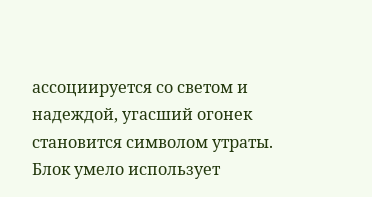ассоциируется со светом и надеждой, угасший огонек становится символом утраты. Блок умело использует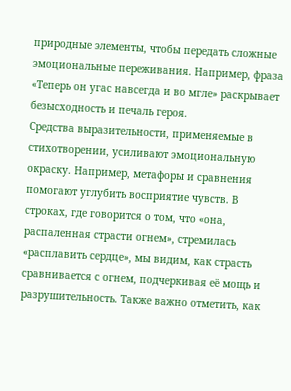природные элементы, чтобы передать сложные эмоциональные переживания. Например, фраза «Теперь он угас навсегда и во мгле» раскрывает безысходность и печаль героя.
Средства выразительности, применяемые в стихотворении, усиливают эмоциональную окраску. Например, метафоры и сравнения помогают углубить восприятие чувств. В строках, где говорится о том, что «она, распаленная страсти огнем», стремилась «расплавить сердце», мы видим, как страсть сравнивается с огнем, подчеркивая её мощь и разрушительность. Также важно отметить, как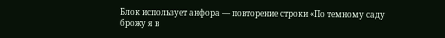Блок использует анфора — повторение строки «По темному саду брожу я в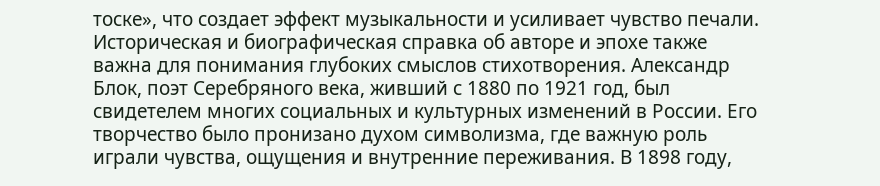тоске», что создает эффект музыкальности и усиливает чувство печали.
Историческая и биографическая справка об авторе и эпохе также важна для понимания глубоких смыслов стихотворения. Александр Блок, поэт Серебряного века, живший с 1880 по 1921 год, был свидетелем многих социальных и культурных изменений в России. Его творчество было пронизано духом символизма, где важную роль играли чувства, ощущения и внутренние переживания. В 1898 году,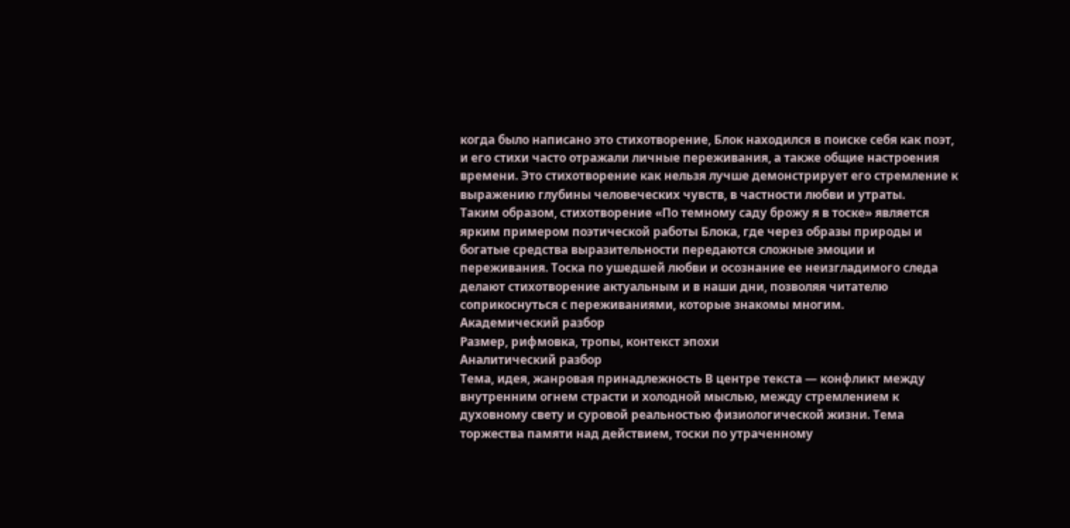когда было написано это стихотворение, Блок находился в поиске себя как поэт, и его стихи часто отражали личные переживания, а также общие настроения времени. Это стихотворение как нельзя лучше демонстрирует его стремление к выражению глубины человеческих чувств, в частности любви и утраты.
Таким образом, стихотворение «По темному саду брожу я в тоске» является ярким примером поэтической работы Блока, где через образы природы и богатые средства выразительности передаются сложные эмоции и переживания. Тоска по ушедшей любви и осознание ее неизгладимого следа делают стихотворение актуальным и в наши дни, позволяя читателю соприкоснуться с переживаниями, которые знакомы многим.
Академический разбор
Размер, рифмовка, тропы, контекст эпохи
Аналитический разбор
Тема, идея, жанровая принадлежность В центре текста — конфликт между внутренним огнем страсти и холодной мыслью, между стремлением к духовному свету и суровой реальностью физиологической жизни. Тема торжества памяти над действием, тоски по утраченному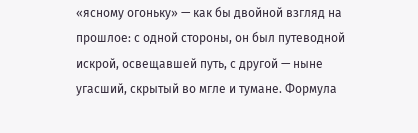«ясному огоньку» — как бы двойной взгляд на прошлое: с одной стороны, он был путеводной искрой, освещавшей путь, с другой — ныне угасший, скрытый во мгле и тумане. Формула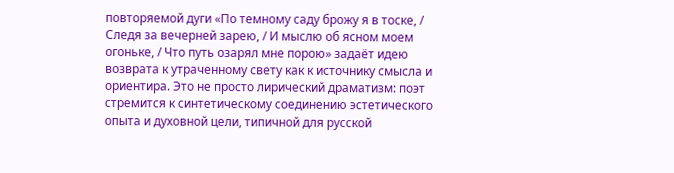повторяемой дуги «По темному саду брожу я в тоске, / Следя за вечерней зарею, / И мыслю об ясном моем огоньке, / Что путь озарял мне порою» задаёт идею возврата к утраченному свету как к источнику смысла и ориентира. Это не просто лирический драматизм: поэт стремится к синтетическому соединению эстетического опыта и духовной цели, типичной для русской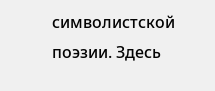символистской поэзии. Здесь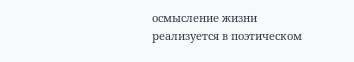осмысление жизни реализуется в поэтическом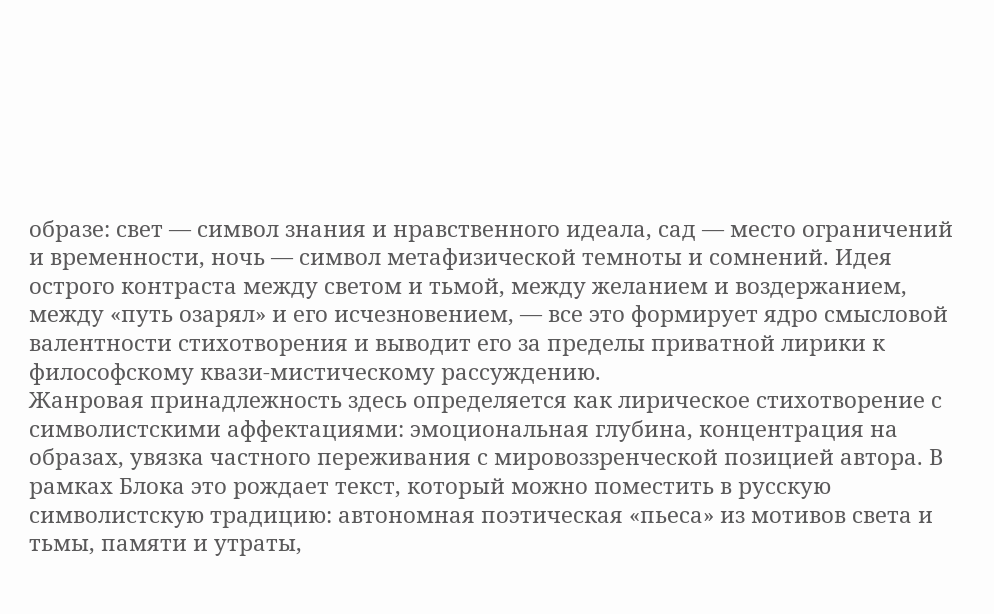образе: свет — символ знания и нравственного идеала, сад — место ограничений и временности, ночь — символ метафизической темноты и сомнений. Идея острого контраста между светом и тьмой, между желанием и воздержанием, между «путь озарял» и его исчезновением, — все это формирует ядро смысловой валентности стихотворения и выводит его за пределы приватной лирики к философскому квази-мистическому рассуждению.
Жанровая принадлежность здесь определяется как лирическое стихотворение с символистскими аффектациями: эмоциональная глубина, концентрация на образах, увязка частного переживания с мировоззренческой позицией автора. В рамках Блока это рождает текст, который можно поместить в русскую символистскую традицию: автономная поэтическая «пьеса» из мотивов света и тьмы, памяти и утраты,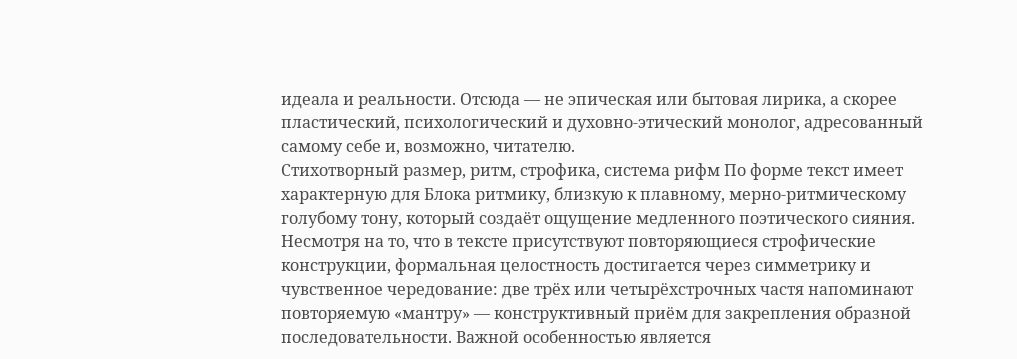идеала и реальности. Отсюда — не эпическая или бытовая лирика, а скорее пластический, психологический и духовно-этический монолог, адресованный самому себе и, возможно, читателю.
Стихотворный размер, ритм, строфика, система рифм По форме текст имеет характерную для Блока ритмику, близкую к плавному, мерно-ритмическому голубому тону, который создаёт ощущение медленного поэтического сияния. Несмотря на то, что в тексте присутствуют повторяющиеся строфические конструкции, формальная целостность достигается через симметрику и чувственное чередование: две трёх или четырёхстрочных частя напоминают повторяемую «мантру» — конструктивный приём для закрепления образной последовательности. Важной особенностью является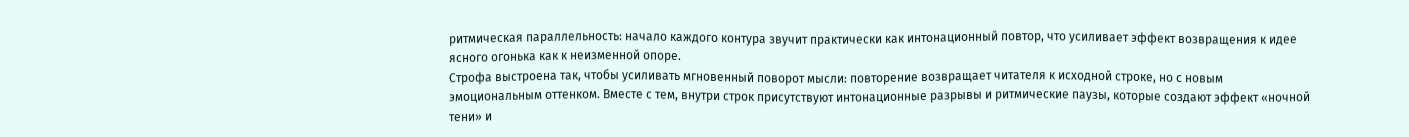ритмическая параллельность: начало каждого контура звучит практически как интонационный повтор, что усиливает эффект возвращения к идее ясного огонька как к неизменной опоре.
Строфа выстроена так, чтобы усиливать мгновенный поворот мысли: повторение возвращает читателя к исходной строке, но с новым эмоциональным оттенком. Вместе с тем, внутри строк присутствуют интонационные разрывы и ритмические паузы, которые создают эффект «ночной тени» и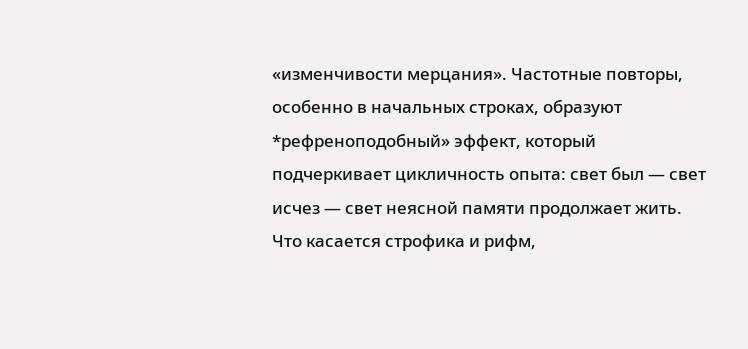«изменчивости мерцания». Частотные повторы, особенно в начальных строках, образуют *рефреноподобный» эффект, который подчеркивает цикличность опыта: свет был — свет исчез — свет неясной памяти продолжает жить.
Что касается строфика и рифм,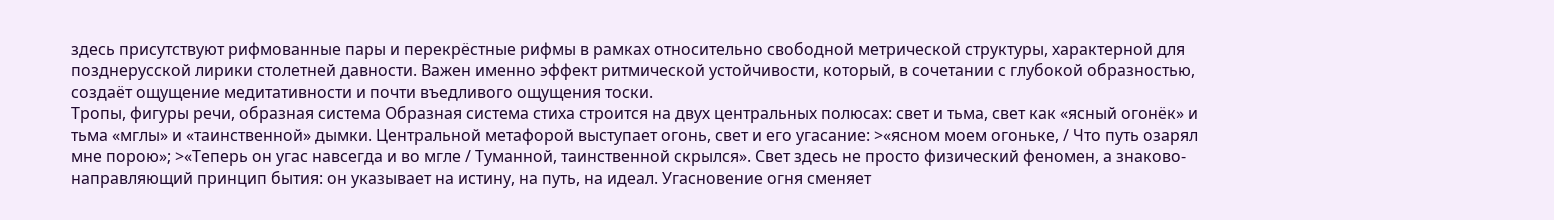здесь присутствуют рифмованные пары и перекрёстные рифмы в рамках относительно свободной метрической структуры, характерной для позднерусской лирики столетней давности. Важен именно эффект ритмической устойчивости, который, в сочетании с глубокой образностью, создаёт ощущение медитативности и почти въедливого ощущения тоски.
Тропы, фигуры речи, образная система Образная система стиха строится на двух центральных полюсах: свет и тьма, свет как «ясный огонёк» и тьма «мглы» и «таинственной» дымки. Центральной метафорой выступает огонь, свет и его угасание: >«ясном моем огоньке, / Что путь озарял мне порою»; >«Теперь он угас навсегда и во мгле / Туманной, таинственной скрылся». Свет здесь не просто физический феномен, а знаково-направляющий принцип бытия: он указывает на истину, на путь, на идеал. Угасновение огня сменяет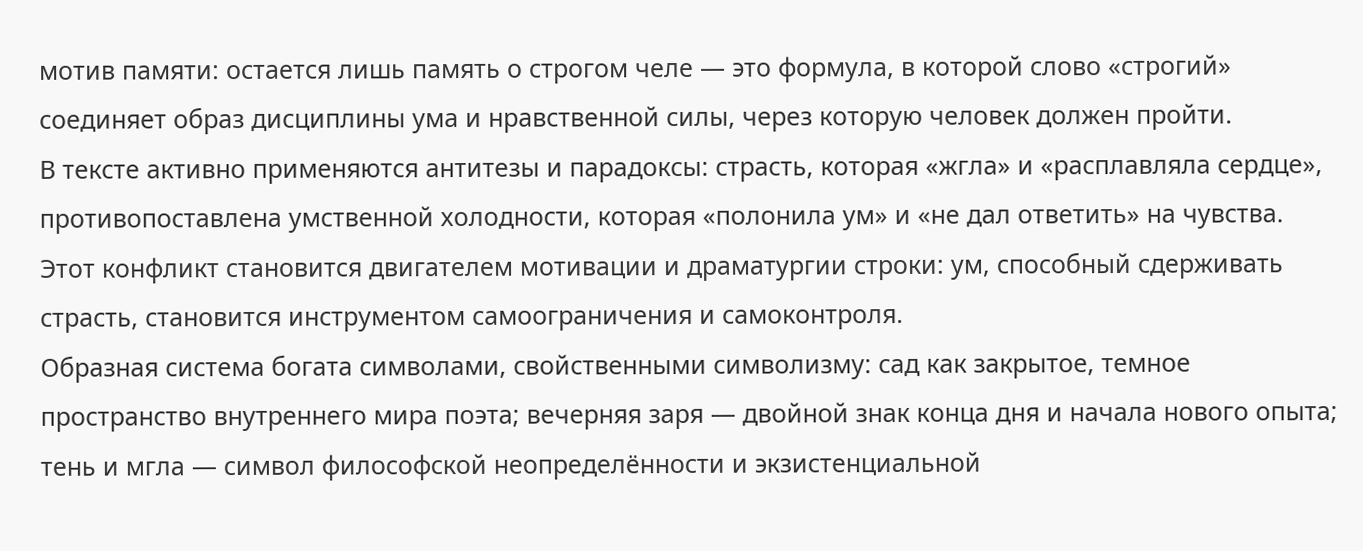мотив памяти: остается лишь память о строгом челе — это формула, в которой слово «строгий» соединяет образ дисциплины ума и нравственной силы, через которую человек должен пройти.
В тексте активно применяются антитезы и парадоксы: страсть, которая «жгла» и «расплавляла сердце», противопоставлена умственной холодности, которая «полонила ум» и «не дал ответить» на чувства. Этот конфликт становится двигателем мотивации и драматургии строки: ум, способный сдерживать страсть, становится инструментом самоограничения и самоконтроля.
Образная система богата символами, свойственными символизму: сад как закрытое, темное пространство внутреннего мира поэта; вечерняя заря — двойной знак конца дня и начала нового опыта; тень и мгла — символ философской неопределённости и экзистенциальной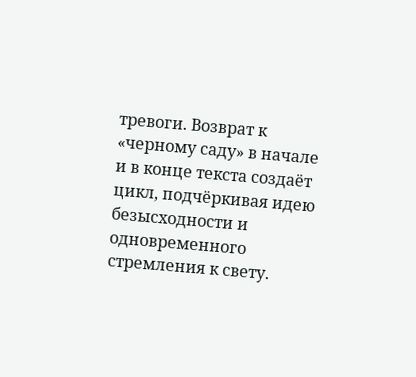тревоги. Возврат к «черному саду» в начале и в конце текста создаёт цикл, подчёркивая идею безысходности и одновременного стремления к свету.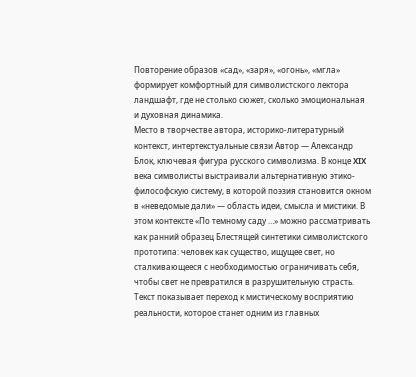Повторение образов «сад», «заря», «огонь», «мгла» формирует комфортный для символистского лектора ландшафт, где не столько сюжет, сколько эмоциональная и духовная динамика.
Место в творчестве автора, историко-литературный контекст, интертекстуальные связи Автор — Александр Блок, ключевая фигура русского символизма. В конце XIX века символисты выстраивали альтернативную этико-философскую систему, в которой поэзия становится окном в «неведомые дали» — область идеи, смысла и мистики. В этом контексте «По темному саду …» можно рассматривать как ранний образец Блестящей синтетики символистского прототипа: человек как существо, ищущее свет, но сталкивающееся с необходимостью ограничивать себя, чтобы свет не превратился в разрушительную страсть. Текст показывает переход к мистическому восприятию реальности, которое станет одним из главных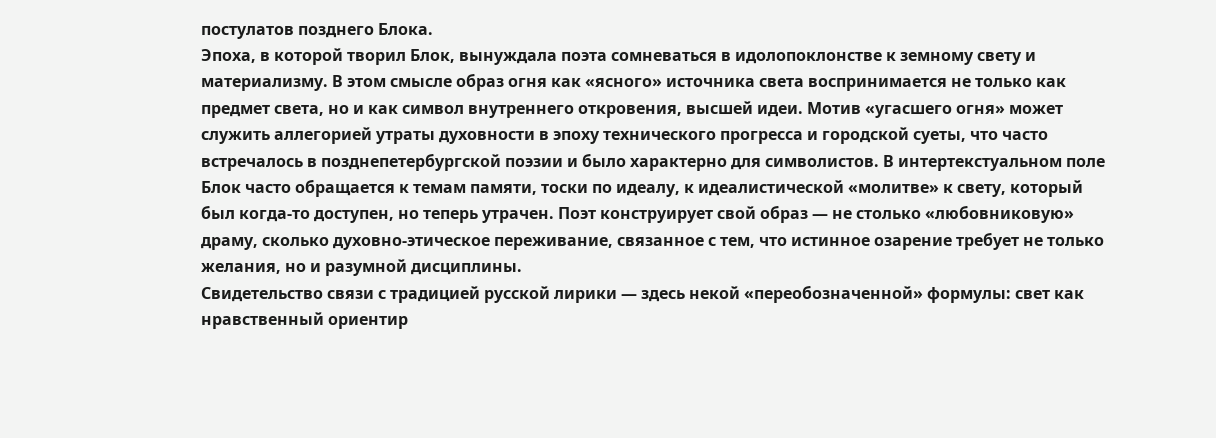постулатов позднего Блока.
Эпоха, в которой творил Блок, вынуждала поэта сомневаться в идолопоклонстве к земному свету и материализму. В этом смысле образ огня как «ясного» источника света воспринимается не только как предмет света, но и как символ внутреннего откровения, высшей идеи. Мотив «угасшего огня» может служить аллегорией утраты духовности в эпоху технического прогресса и городской суеты, что часто встречалось в позднепетербургской поэзии и было характерно для символистов. В интертекстуальном поле Блок часто обращается к темам памяти, тоски по идеалу, к идеалистической «молитве» к свету, который был когда-то доступен, но теперь утрачен. Поэт конструирует свой образ — не столько «любовниковую» драму, сколько духовно-этическое переживание, связанное с тем, что истинное озарение требует не только желания, но и разумной дисциплины.
Свидетельство связи с традицией русской лирики — здесь некой «переобозначенной» формулы: свет как нравственный ориентир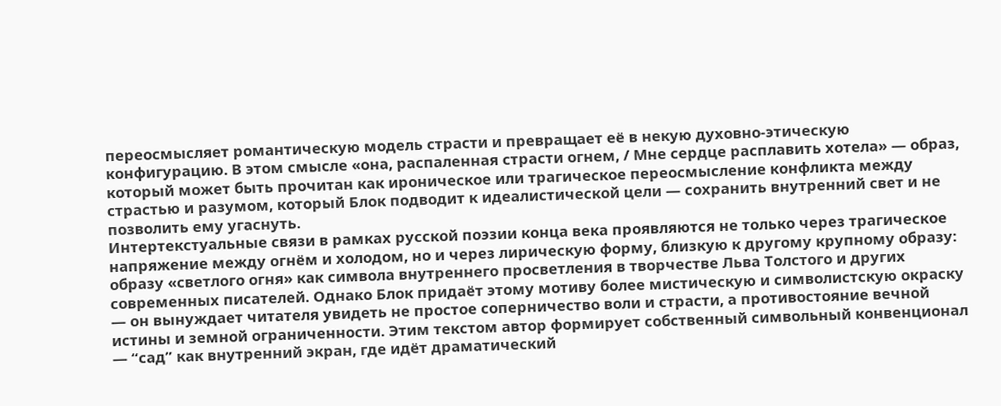переосмысляет романтическую модель страсти и превращает её в некую духовно-этическую конфигурацию. В этом смысле «она, распаленная страсти огнем, / Мне сердце расплавить хотела» — образ, который может быть прочитан как ироническое или трагическое переосмысление конфликта между страстью и разумом, который Блок подводит к идеалистической цели — сохранить внутренний свет и не позволить ему угаснуть.
Интертекстуальные связи в рамках русской поэзии конца века проявляются не только через трагическое напряжение между огнём и холодом, но и через лирическую форму, близкую к другому крупному образу: образу «светлого огня» как символа внутреннего просветления в творчестве Льва Толстого и других современных писателей. Однако Блок придаёт этому мотиву более мистическую и символистскую окраску — он вынуждает читателя увидеть не простое соперничество воли и страсти, а противостояние вечной истины и земной ограниченности. Этим текстом автор формирует собственный символьный конвенционал — “сад” как внутренний экран, где идёт драматический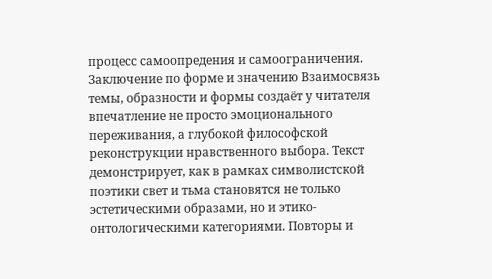процесс самоопредения и самоограничения.
Заключение по форме и значению Взаимосвязь темы, образности и формы создаёт у читателя впечатление не просто эмоционального переживания, а глубокой философской реконструкции нравственного выбора. Текст демонстрирует, как в рамках символистской поэтики свет и тьма становятся не только эстетическими образами, но и этико-онтологическими категориями. Повторы и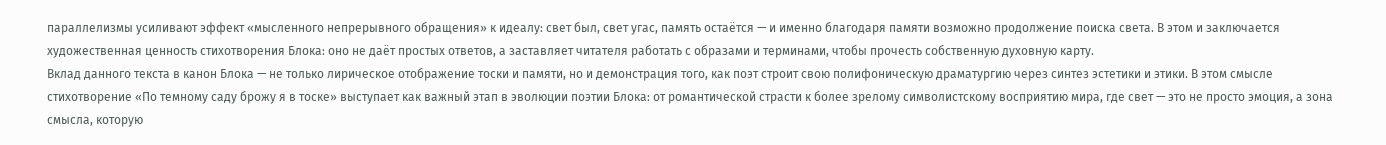параллелизмы усиливают эффект «мысленного непрерывного обращения» к идеалу: свет был, свет угас, память остаётся — и именно благодаря памяти возможно продолжение поиска света. В этом и заключается художественная ценность стихотворения Блока: оно не даёт простых ответов, а заставляет читателя работать с образами и терминами, чтобы прочесть собственную духовную карту.
Вклад данного текста в канон Блока — не только лирическое отображение тоски и памяти, но и демонстрация того, как поэт строит свою полифоническую драматургию через синтез эстетики и этики. В этом смысле стихотворение «По темному саду брожу я в тоске» выступает как важный этап в эволюции поэтии Блока: от романтической страсти к более зрелому символистскому восприятию мира, где свет — это не просто эмоция, а зона смысла, которую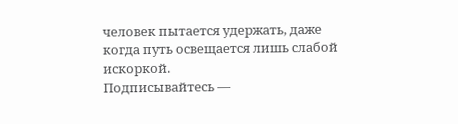человек пытается удержать, даже когда путь освещается лишь слабой искоркой.
Подписывайтесь —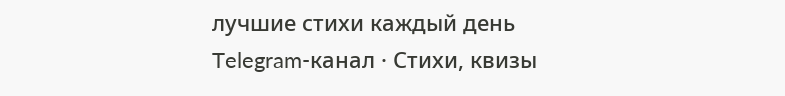лучшие стихи каждый день
Telegram-канал · Стихи, квизы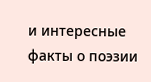и интересные факты о поэзии